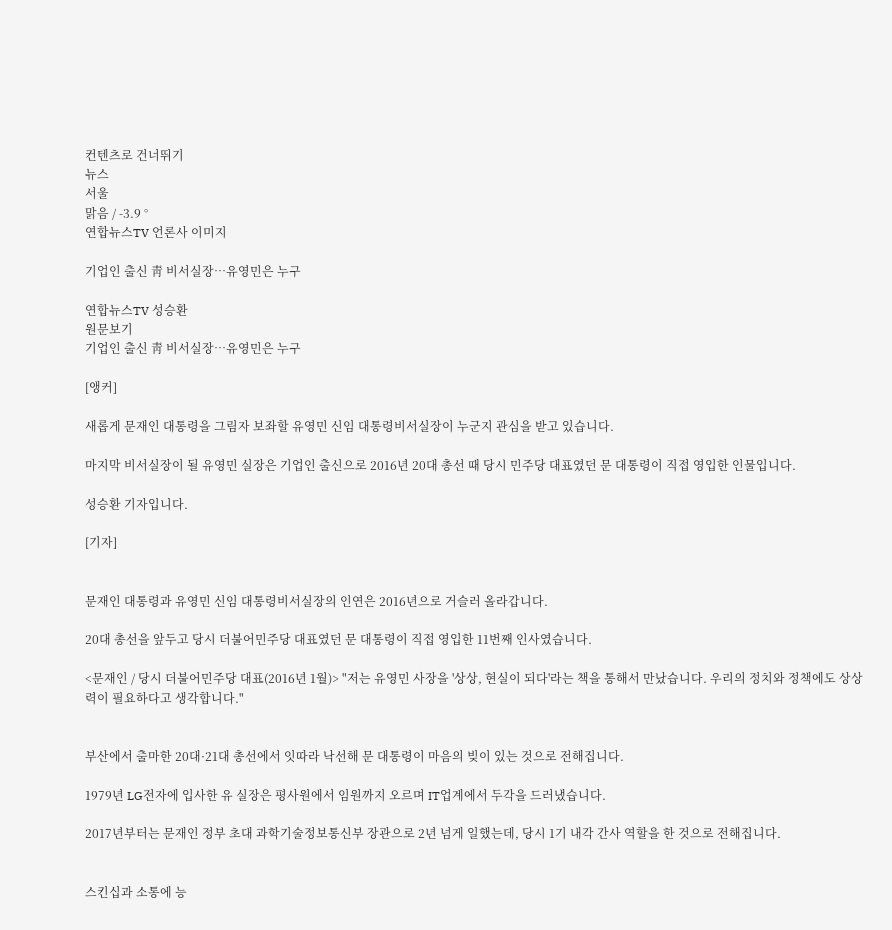컨텐츠로 건너뛰기
뉴스
서울
맑음 / -3.9 °
연합뉴스TV 언론사 이미지

기업인 출신 靑 비서실장…유영민은 누구

연합뉴스TV 성승환
원문보기
기업인 출신 靑 비서실장…유영민은 누구

[앵커]

새롭게 문재인 대통령을 그림자 보좌할 유영민 신임 대통령비서실장이 누군지 관심을 받고 있습니다.

마지막 비서실장이 될 유영민 실장은 기업인 출신으로 2016년 20대 총선 때 당시 민주당 대표였던 문 대통령이 직접 영입한 인물입니다.

성승환 기자입니다.

[기자]


문재인 대통령과 유영민 신임 대통령비서실장의 인연은 2016년으로 거슬러 올라갑니다.

20대 총선을 앞두고 당시 더불어민주당 대표였던 문 대통령이 직접 영입한 11번째 인사였습니다.

<문재인 / 당시 더불어민주당 대표(2016년 1월)> "저는 유영민 사장을 '상상, 현실이 되다'라는 책을 통해서 만났습니다. 우리의 정치와 정책에도 상상력이 필요하다고 생각합니다."


부산에서 출마한 20대·21대 총선에서 잇따라 낙선해 문 대통령이 마음의 빚이 있는 것으로 전해집니다.

1979년 LG전자에 입사한 유 실장은 평사원에서 임원까지 오르며 IT업계에서 두각을 드러냈습니다.

2017년부터는 문재인 정부 초대 과학기술정보통신부 장관으로 2년 넘게 일했는데, 당시 1기 내각 간사 역할을 한 것으로 전해집니다.


스킨십과 소통에 능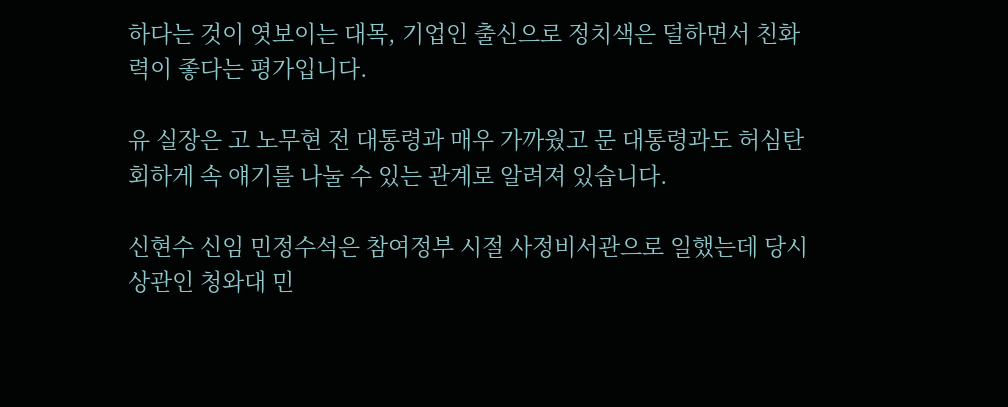하다는 것이 엿보이는 대목, 기업인 출신으로 정치색은 덜하면서 친화력이 좋다는 평가입니다.

유 실장은 고 노무현 전 대통령과 매우 가까웠고 문 대통령과도 허심탄회하게 속 얘기를 나눌 수 있는 관계로 알려져 있습니다.

신현수 신임 민정수석은 참여정부 시절 사정비서관으로 일했는데 당시 상관인 청와대 민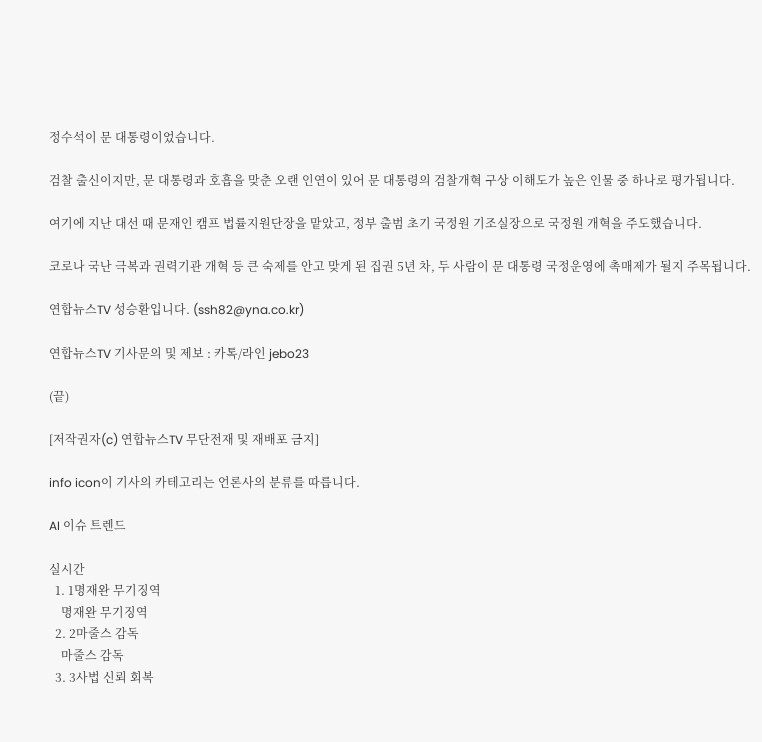정수석이 문 대통령이었습니다.

검찰 출신이지만, 문 대통령과 호흡을 맞춘 오랜 인연이 있어 문 대통령의 검찰개혁 구상 이해도가 높은 인물 중 하나로 평가됩니다.

여기에 지난 대선 때 문재인 캠프 법률지원단장을 맡았고, 정부 출범 초기 국정원 기조실장으로 국정원 개혁을 주도했습니다.

코로나 국난 극복과 권력기관 개혁 등 큰 숙제를 안고 맞게 된 집권 5년 차, 두 사람이 문 대통령 국정운영에 촉매제가 될지 주목됩니다.

연합뉴스TV 성승환입니다. (ssh82@yna.co.kr)

연합뉴스TV 기사문의 및 제보 : 카톡/라인 jebo23

(끝)

[저작권자(c) 연합뉴스TV 무단전재 및 재배포 금지]

info icon이 기사의 카테고리는 언론사의 분류를 따릅니다.

AI 이슈 트렌드

실시간
  1. 1명재완 무기징역
    명재완 무기징역
  2. 2마줄스 감독
    마줄스 감독
  3. 3사법 신뢰 회복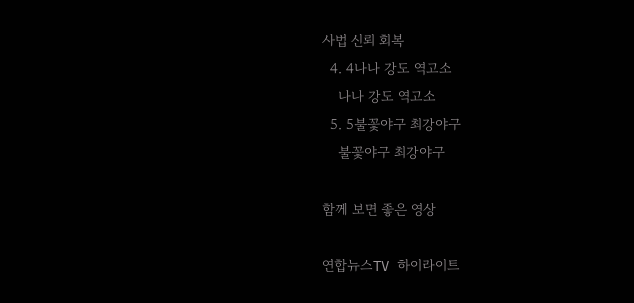사법 신뢰 회복
  4. 4나나 강도 역고소
    나나 강도 역고소
  5. 5불꽃야구 최강야구
    불꽃야구 최강야구

함께 보면 좋은 영상

연합뉴스TV 하이라이트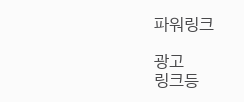파워링크

광고
링크등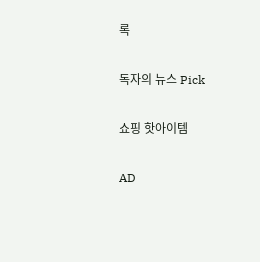록

독자의 뉴스 Pick

쇼핑 핫아이템

AD